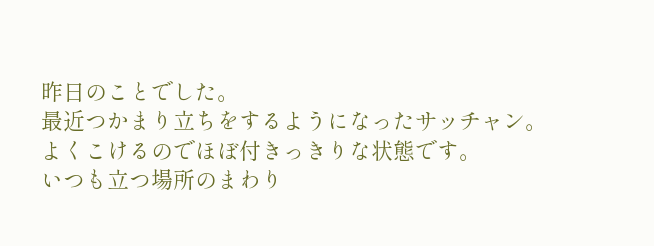昨日のことでした。
最近つかまり立ちをするようになったサッチャン。
よくこけるのでほぼ付きっきりな状態です。
いつも立つ場所のまわり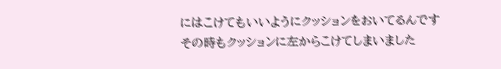にはこけてもいいようにクッションをおいてるんです
その時もクッションに左からこけてしまいました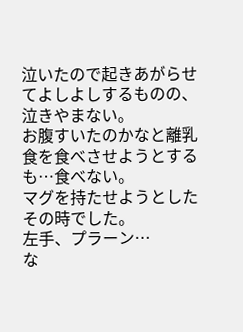泣いたので起きあがらせてよしよしするものの、
泣きやまない。
お腹すいたのかなと離乳食を食べさせようとするも…食べない。
マグを持たせようとしたその時でした。
左手、プラーン…
な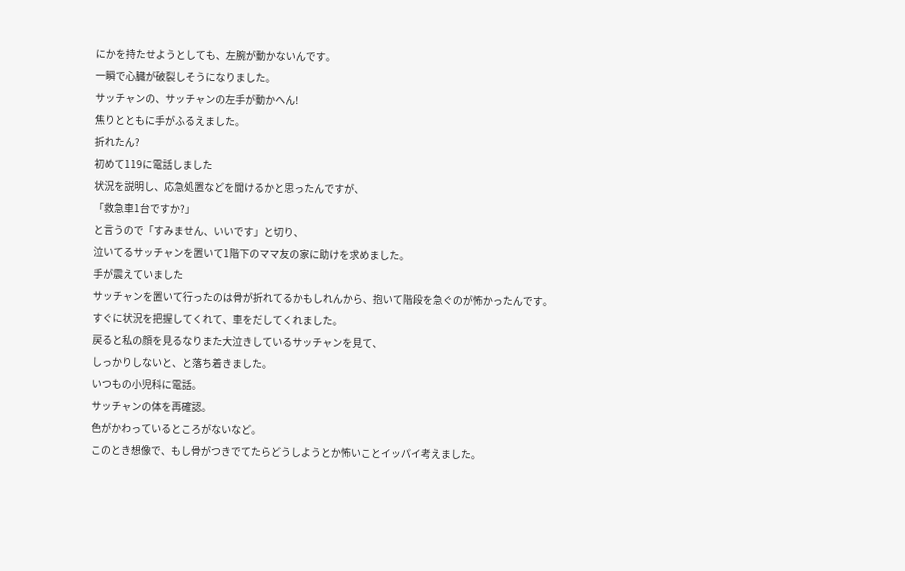にかを持たせようとしても、左腕が動かないんです。
一瞬で心臓が破裂しそうになりました。
サッチャンの、サッチャンの左手が動かへん!
焦りとともに手がふるえました。
折れたん?
初めて119に電話しました
状況を説明し、応急処置などを聞けるかと思ったんですが、
「救急車1台ですか?」
と言うので「すみません、いいです」と切り、
泣いてるサッチャンを置いて1階下のママ友の家に助けを求めました。
手が震えていました
サッチャンを置いて行ったのは骨が折れてるかもしれんから、抱いて階段を急ぐのが怖かったんです。
すぐに状況を把握してくれて、車をだしてくれました。
戻ると私の顔を見るなりまた大泣きしているサッチャンを見て、
しっかりしないと、と落ち着きました。
いつもの小児科に電話。
サッチャンの体を再確認。
色がかわっているところがないなど。
このとき想像で、もし骨がつきでてたらどうしようとか怖いことイッパイ考えました。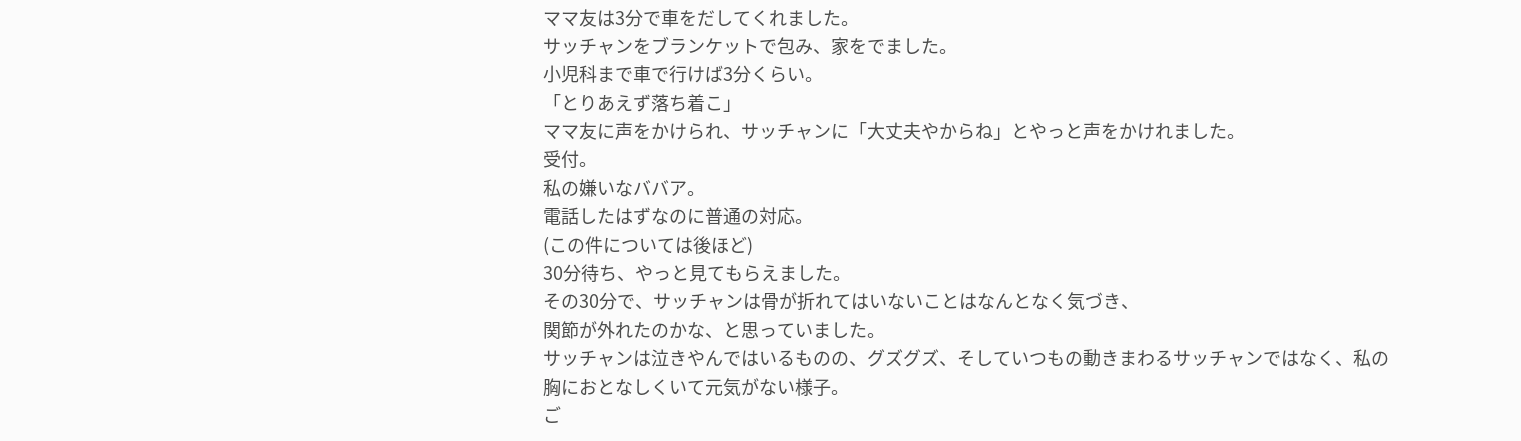ママ友は3分で車をだしてくれました。
サッチャンをブランケットで包み、家をでました。
小児科まで車で行けば3分くらい。
「とりあえず落ち着こ」
ママ友に声をかけられ、サッチャンに「大丈夫やからね」とやっと声をかけれました。
受付。
私の嫌いなババア。
電話したはずなのに普通の対応。
(この件については後ほど)
30分待ち、やっと見てもらえました。
その30分で、サッチャンは骨が折れてはいないことはなんとなく気づき、
関節が外れたのかな、と思っていました。
サッチャンは泣きやんではいるものの、グズグズ、そしていつもの動きまわるサッチャンではなく、私の胸におとなしくいて元気がない様子。
ご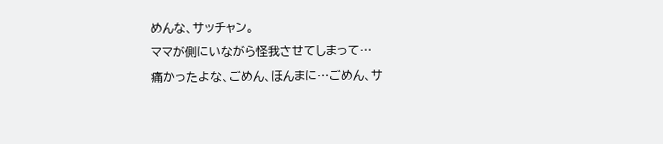めんな、サッチャン。
ママが側にいながら怪我させてしまって…
痛かったよな、ごめん、ほんまに…ごめん、サ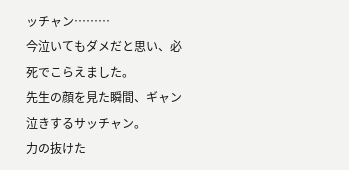ッチャン………
今泣いてもダメだと思い、必死でこらえました。
先生の顔を見た瞬間、ギャン泣きするサッチャン。
力の抜けた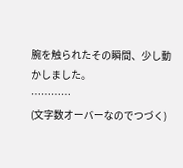腕を触られたその瞬間、少し動かしました。
…………
(文字数オーバーなのでつづく)